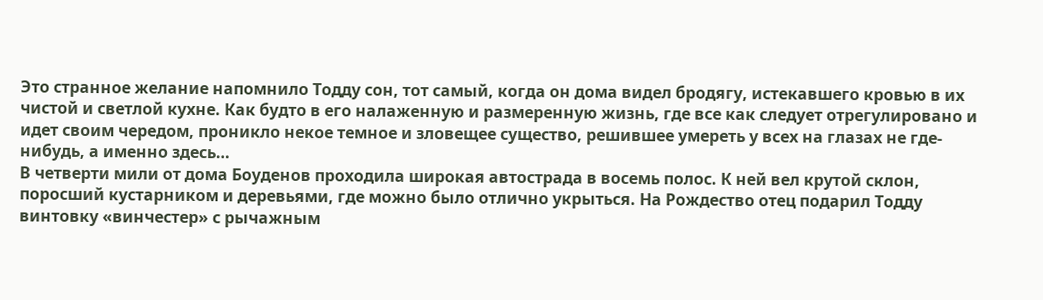Это странное желание напомнило Тодду сон, тот самый, когда он дома видел бродягу, истекавшего кровью в их чистой и светлой кухне. Как будто в его налаженную и размеренную жизнь, где все как следует отрегулировано и идет своим чередом, проникло некое темное и зловещее существо, решившее умереть у всех на глазах не где-нибудь, а именно здесь…
В четверти мили от дома Боуденов проходила широкая автострада в восемь полос. К ней вел крутой склон, поросший кустарником и деревьями, где можно было отлично укрыться. На Рождество отец подарил Тодду винтовку «винчестер» с рычажным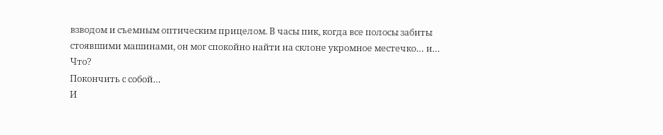взводом и съемным оптическим прицелом. В часы пик, когда все полосы забиты стоявшими машинами, он мог спокойно найти на склоне укромное местечко… и…
Что?
Покончить с собой…
И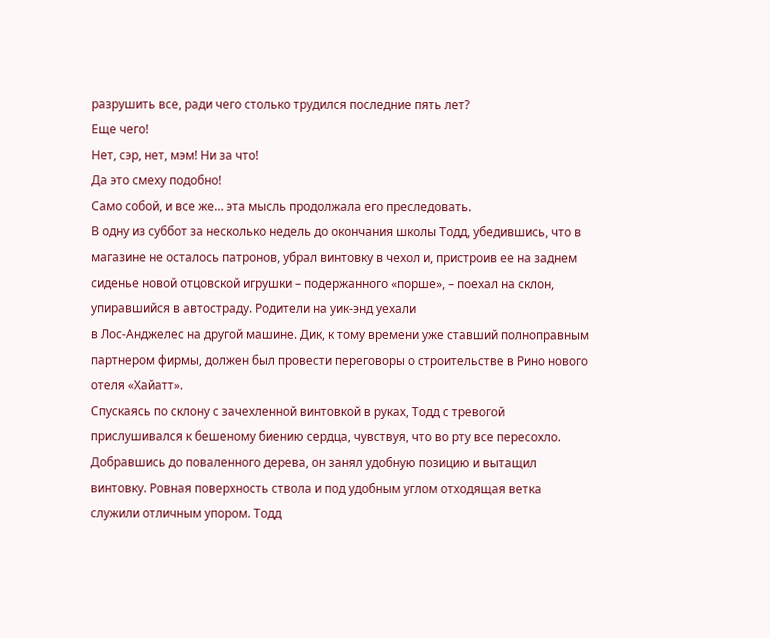разрушить все, ради чего столько трудился последние пять лет?
Еще чего!
Нет, сэр, нет, мэм! Ни за что!
Да это смеху подобно!
Само собой, и все же… эта мысль продолжала его преследовать.
В одну из суббот за несколько недель до окончания школы Тодд, убедившись, что в магазине не осталось патронов, убрал винтовку в чехол и, пристроив ее на заднем сиденье новой отцовской игрушки – подержанного «порше», – поехал на склон, упиравшийся в автостраду. Родители на уик-энд уехали
в Лос-Анджелес на другой машине. Дик, к тому времени уже ставший полноправным партнером фирмы, должен был провести переговоры о строительстве в Рино нового отеля «Хайатт».
Спускаясь по склону с зачехленной винтовкой в руках, Тодд с тревогой прислушивался к бешеному биению сердца, чувствуя, что во рту все пересохло. Добравшись до поваленного дерева, он занял удобную позицию и вытащил винтовку. Ровная поверхность ствола и под удобным углом отходящая ветка служили отличным упором. Тодд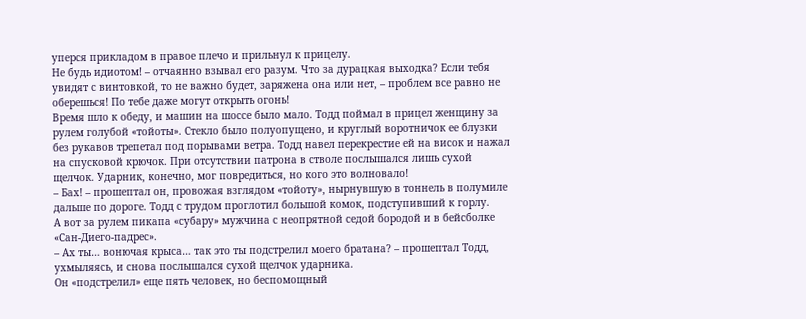уперся прикладом в правое плечо и прильнул к прицелу.
Не будь идиотом! – отчаянно взывал его разум. Что за дурацкая выходка? Если тебя увидят с винтовкой, то не важно будет, заряжена она или нет, – проблем все равно не оберешься! По тебе даже могут открыть огонь!
Время шло к обеду, и машин на шоссе было мало. Тодд поймал в прицел женщину за рулем голубой «тойоты». Стекло было полуопущено, и круглый воротничок ее блузки без рукавов трепетал под порывами ветра. Тодд навел перекрестие ей на висок и нажал на спусковой крючок. При отсутствии патрона в стволе послышался лишь сухой щелчок. Ударник, конечно, мог повредиться, но кого это волновало!
– Бах! – прошептал он, провожая взглядом «тойоту», нырнувшую в тоннель в полумиле дальше по дороге. Тодд с трудом проглотил большой комок, подступивший к горлу.
А вот за рулем пикапа «субару» мужчина с неопрятной седой бородой и в бейсболке «Сан-Диего-падрес».
– Ах ты… вонючая крыса… так это ты подстрелил моего братана? – прошептал Тодд, ухмыляясь, и снова послышался сухой щелчок ударника.
Он «подстрелил» еще пять человек, но беспомощный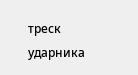треск ударника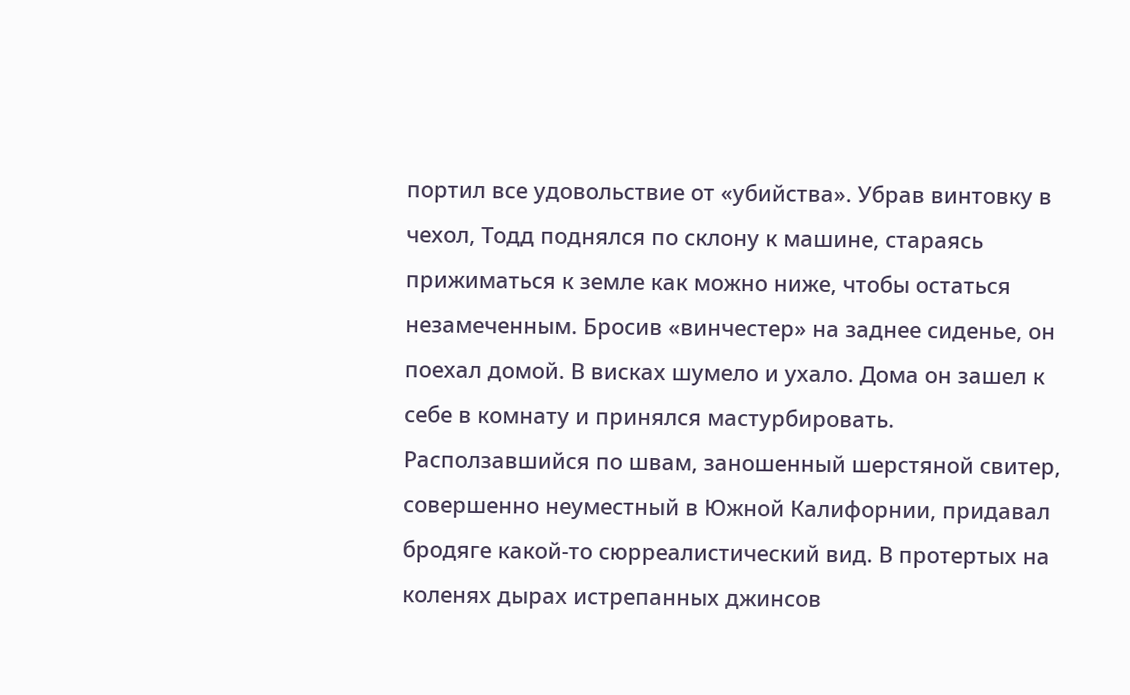портил все удовольствие от «убийства». Убрав винтовку в чехол, Тодд поднялся по склону к машине, стараясь прижиматься к земле как можно ниже, чтобы остаться незамеченным. Бросив «винчестер» на заднее сиденье, он поехал домой. В висках шумело и ухало. Дома он зашел к себе в комнату и принялся мастурбировать.
Расползавшийся по швам, заношенный шерстяной свитер, совершенно неуместный в Южной Калифорнии, придавал бродяге какой-то сюрреалистический вид. В протертых на коленях дырах истрепанных джинсов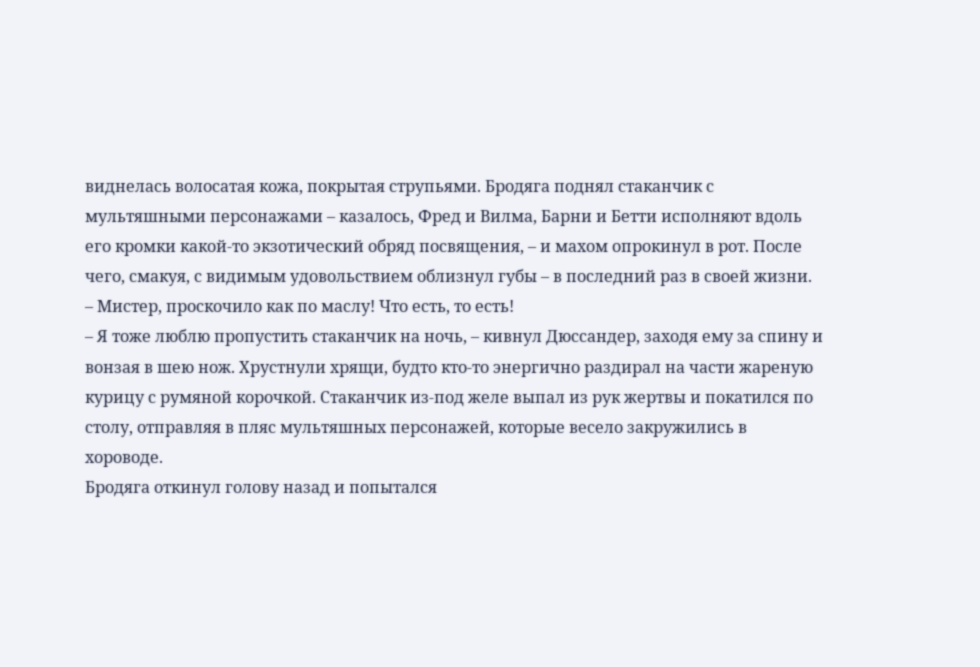виднелась волосатая кожа, покрытая струпьями. Бродяга поднял стаканчик с мультяшными персонажами – казалось, Фред и Вилма, Барни и Бетти исполняют вдоль его кромки какой-то экзотический обряд посвящения, – и махом опрокинул в рот. После чего, смакуя, с видимым удовольствием облизнул губы – в последний раз в своей жизни.
– Мистер, проскочило как по маслу! Что есть, то есть!
– Я тоже люблю пропустить стаканчик на ночь, – кивнул Дюссандер, заходя ему за спину и вонзая в шею нож. Хрустнули хрящи, будто кто-то энергично раздирал на части жареную курицу с румяной корочкой. Стаканчик из-под желе выпал из рук жертвы и покатился по столу, отправляя в пляс мультяшных персонажей, которые весело закружились в хороводе.
Бродяга откинул голову назад и попытался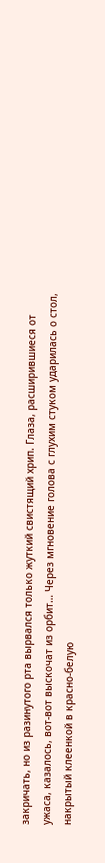закричать, но из разинутого рта вырвался только жуткий свистящий хрип. Глаза, расширившиеся от ужаса, казалось, вот-вот выскочат из орбит… Через мгновение голова с глухим стуком ударилась о стол, накрытый клеенкой в красно-белую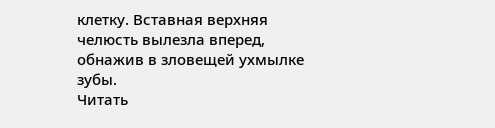клетку. Вставная верхняя челюсть вылезла вперед, обнажив в зловещей ухмылке зубы.
Читать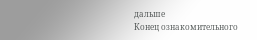дальше
Конец ознакомительного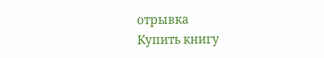отрывка
Купить книгу